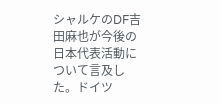シャルケのDF吉田麻也が今後の日本代表活動について言及した。ドイツ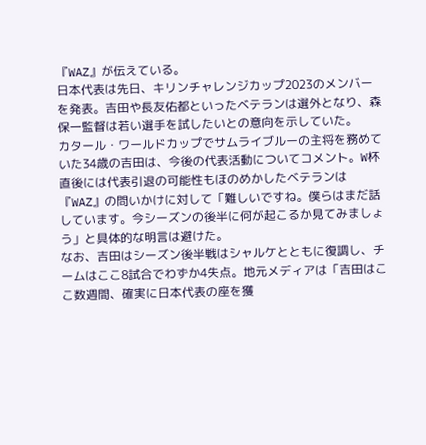『WAZ』が伝えている。
日本代表は先日、キリンチャレンジカップ2023のメンバーを発表。吉田や長友佑都といったベテランは選外となり、森保一監督は若い選手を試したいとの意向を示していた。
カタール・ワールドカップでサムライブルーの主将を務めていた34歳の吉田は、今後の代表活動についてコメント。W杯直後には代表引退の可能性もほのめかしたベテランは『WAZ』の問いかけに対して「難しいですね。僕らはまだ話しています。今シーズンの後半に何が起こるか見てみましょう」と具体的な明言は避けた。
なお、吉田はシーズン後半戦はシャルケとともに復調し、チームはここ8試合でわずか4失点。地元メディアは「吉田はここ数週間、確実に日本代表の座を獲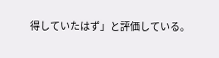得していたはず」と評価している。